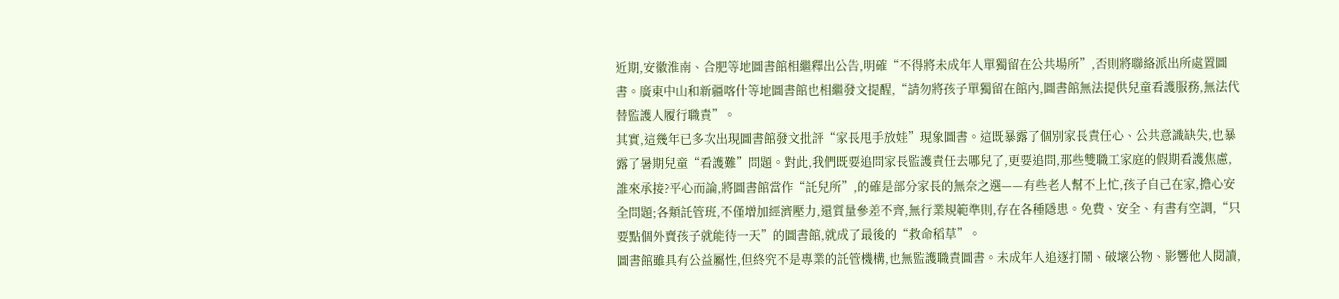近期,安徽淮南、合肥等地圖書館相繼釋出公告,明確“不得將未成年人單獨留在公共場所”,否則將聯絡派出所處置圖書。廣東中山和新疆喀什等地圖書館也相繼發文提醒,“請勿將孩子單獨留在館內,圖書館無法提供兒童看護服務,無法代替監護人履行職責”。
其實,這幾年已多次出現圖書館發文批評“家長甩手放娃”現象圖書。這既暴露了個別家長責任心、公共意識缺失,也暴露了暑期兒童“看護難”問題。對此,我們既要追問家長監護責任去哪兒了,更要追問,那些雙職工家庭的假期看護焦慮,誰來承接?平心而論,將圖書館當作“託兒所”,的確是部分家長的無奈之選——有些老人幫不上忙,孩子自己在家,擔心安全問題;各類託管班,不僅增加經濟壓力,還質量參差不齊,無行業規範準則,存在各種隱患。免費、安全、有書有空調,“只要點個外賣孩子就能待一天”的圖書館,就成了最後的“救命稻草”。
圖書館雖具有公益屬性,但終究不是專業的託管機構,也無監護職責圖書。未成年人追逐打鬧、破壞公物、影響他人閱讀,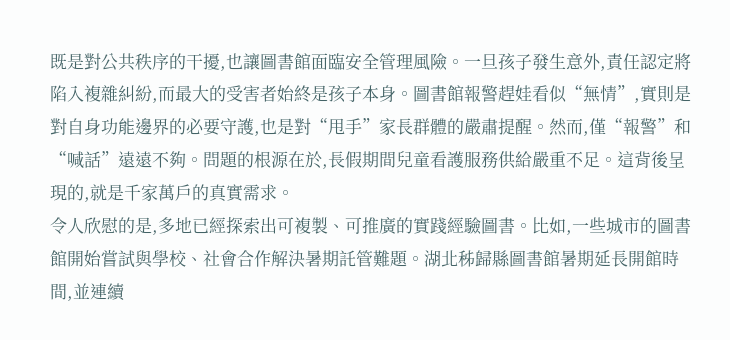既是對公共秩序的干擾,也讓圖書館面臨安全管理風險。一旦孩子發生意外,責任認定將陷入複雜糾紛,而最大的受害者始終是孩子本身。圖書館報警趕娃看似“無情”,實則是對自身功能邊界的必要守護,也是對“甩手”家長群體的嚴肅提醒。然而,僅“報警”和“喊話”遠遠不夠。問題的根源在於,長假期間兒童看護服務供給嚴重不足。這背後呈現的,就是千家萬戶的真實需求。
令人欣慰的是,多地已經探索出可複製、可推廣的實踐經驗圖書。比如,一些城市的圖書館開始嘗試與學校、社會合作解決暑期託管難題。湖北秭歸縣圖書館暑期延長開館時間,並連續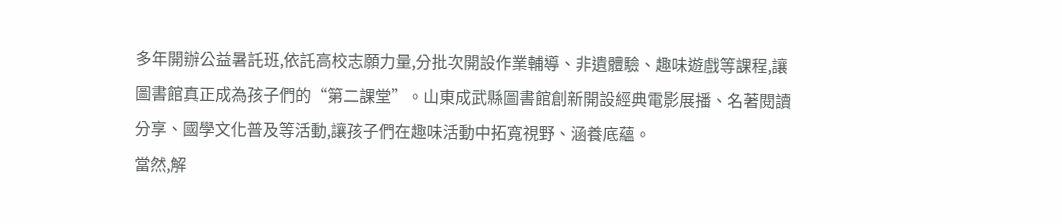多年開辦公益暑託班,依託高校志願力量,分批次開設作業輔導、非遺體驗、趣味遊戲等課程,讓圖書館真正成為孩子們的“第二課堂”。山東成武縣圖書館創新開設經典電影展播、名著閱讀分享、國學文化普及等活動,讓孩子們在趣味活動中拓寬視野、涵養底蘊。
當然,解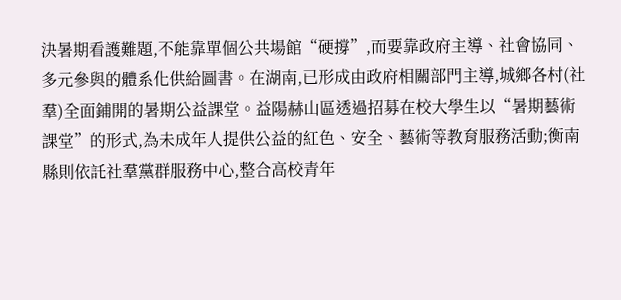決暑期看護難題,不能靠單個公共場館“硬撐”,而要靠政府主導、社會協同、多元參與的體系化供給圖書。在湖南,已形成由政府相關部門主導,城鄉各村(社羣)全面鋪開的暑期公益課堂。益陽赫山區透過招募在校大學生以“暑期藝術課堂”的形式,為未成年人提供公益的紅色、安全、藝術等教育服務活動;衡南縣則依託社羣黨群服務中心,整合高校青年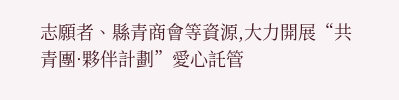志願者、縣青商會等資源,大力開展“共青團·夥伴計劃”愛心託管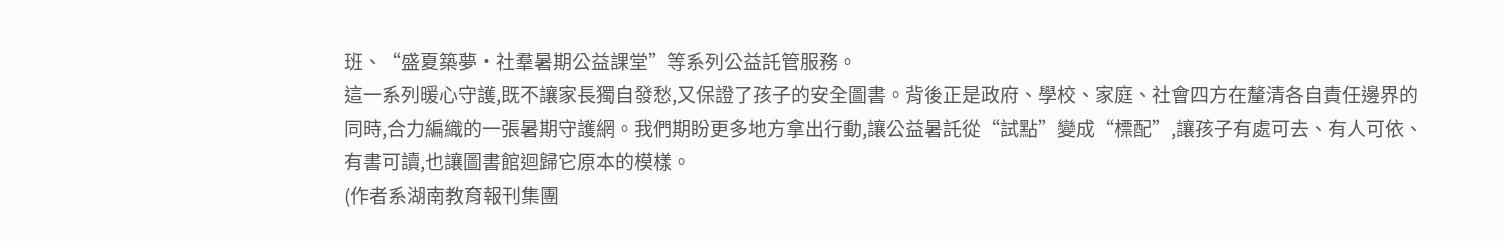班、“盛夏築夢·社羣暑期公益課堂”等系列公益託管服務。
這一系列暖心守護,既不讓家長獨自發愁,又保證了孩子的安全圖書。背後正是政府、學校、家庭、社會四方在釐清各自責任邊界的同時,合力編織的一張暑期守護網。我們期盼更多地方拿出行動,讓公益暑託從“試點”變成“標配”,讓孩子有處可去、有人可依、有書可讀,也讓圖書館迴歸它原本的模樣。
(作者系湖南教育報刊集團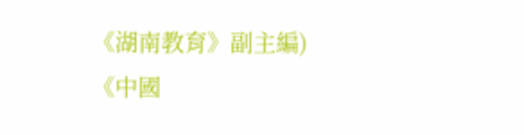《湖南教育》副主編)
《中國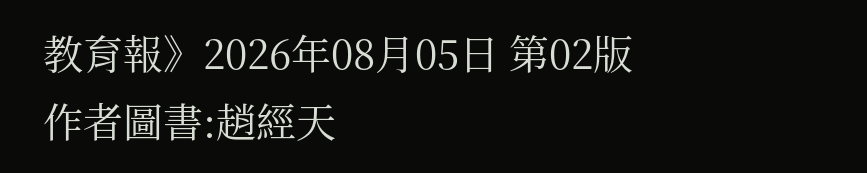教育報》2026年08月05日 第02版
作者圖書:趙經天